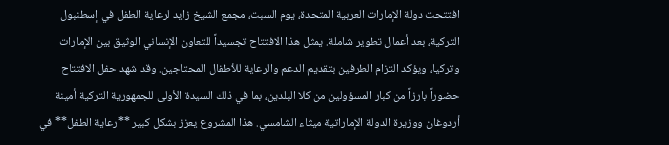افتتحت دولة الإمارات العربية المتحدة، يوم السبت، مجمع الشيخ زايد لرعاية الطفل في إسطنبول التركية، بعد أعمال تطوير شاملة. يمثل هذا الافتتاح تجسيداً للتعاون الإنساني الوثيق بين الإمارات وتركيا، ويؤكد التزام الطرفين بتقديم الدعم والرعاية للأطفال المحتاجين. وقد شهد حفل الافتتاح حضوراً بارزاً من كبار المسؤولين من كلا البلدين، بما في ذلك السيدة الأولى للجمهورية التركية أمينة أردوغان ووزيرة الدولة الإماراتية ميثاء الشامسي. هذا المشروع يعزز بشكل كبير **رعاية الطفل** في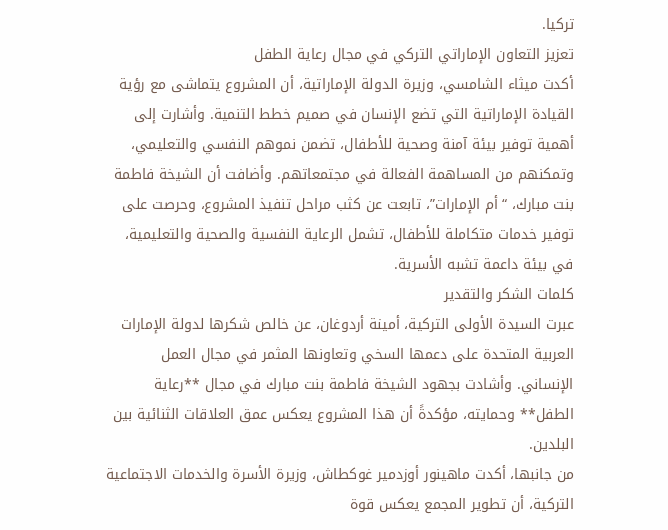تركيا.
تعزيز التعاون الإماراتي التركي في مجال رعاية الطفل
أكدت ميثاء الشامسي، وزيرة الدولة الإماراتية، أن المشروع يتماشى مع رؤية القيادة الإماراتية التي تضع الإنسان في صميم خطط التنمية. وأشارت إلى أهمية توفير بيئة آمنة وصحية للأطفال، تضمن نموهم النفسي والتعليمي، وتمكنهم من المساهمة الفعالة في مجتمعاتهم. وأضافت أن الشيخة فاطمة بنت مبارك، “أم الإمارات”، تابعت عن كثب مراحل تنفيذ المشروع، وحرصت على توفير خدمات متكاملة للأطفال، تشمل الرعاية النفسية والصحية والتعليمية، في بيئة داعمة تشبه الأسرية.
كلمات الشكر والتقدير
عبرت السيدة الأولى التركية، أمينة أردوغان، عن خالص شكرها لدولة الإمارات العربية المتحدة على دعمها السخي وتعاونها المثمر في مجال العمل الإنساني. وأشادت بجهود الشيخة فاطمة بنت مبارك في مجال **رعاية الطفل** وحمايته، مؤكدةً أن هذا المشروع يعكس عمق العلاقات الثنائية بين البلدين.
من جانبها، أكدت ماهينور أوزدمير غوكطاش، وزيرة الأسرة والخدمات الاجتماعية التركية، أن تطوير المجمع يعكس قوة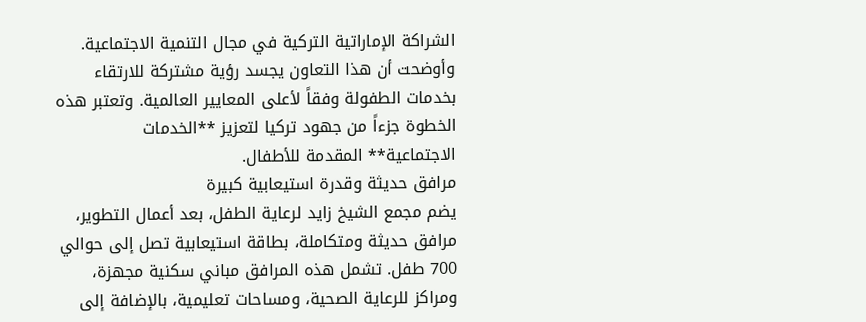الشراكة الإماراتية التركية في مجال التنمية الاجتماعية. وأوضحت أن هذا التعاون يجسد رؤية مشتركة للارتقاء بخدمات الطفولة وفقاً لأعلى المعايير العالمية. وتعتبر هذه الخطوة جزءاً من جهود تركيا لتعزيز **الخدمات الاجتماعية** المقدمة للأطفال.
مرافق حديثة وقدرة استيعابية كبيرة
يضم مجمع الشيخ زايد لرعاية الطفل، بعد أعمال التطوير، مرافق حديثة ومتكاملة، بطاقة استيعابية تصل إلى حوالي 700 طفل. تشمل هذه المرافق مباني سكنية مجهزة، ومراكز للرعاية الصحية، ومساحات تعليمية، بالإضافة إلى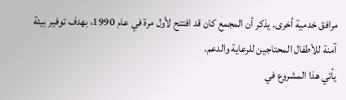مرافق خدمية أخرى. يذكر أن المجمع كان قد افتتح لأول مرة في عام 1990، بهدف توفير بيئة آمنة للأطفال المحتاجين للرعاية والدعم.
يأتي هذا المشروع في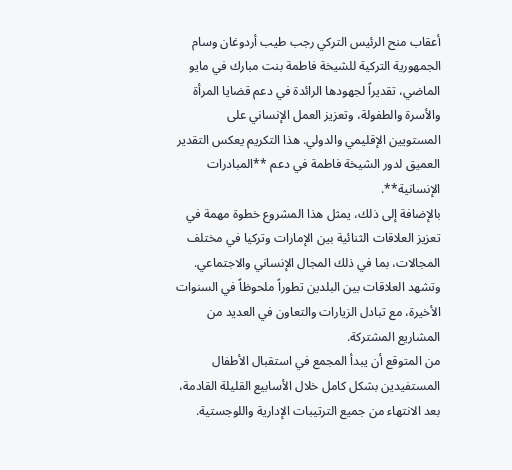أعقاب منح الرئيس التركي رجب طيب أردوغان وسام الجمهورية التركية للشيخة فاطمة بنت مبارك في مايو الماضي، تقديراً لجهودها الرائدة في دعم قضايا المرأة والأسرة والطفولة، وتعزيز العمل الإنساني على المستويين الإقليمي والدولي. هذا التكريم يعكس التقدير العميق لدور الشيخة فاطمة في دعم **المبادرات الإنسانية**.
بالإضافة إلى ذلك، يمثل هذا المشروع خطوة مهمة في تعزيز العلاقات الثنائية بين الإمارات وتركيا في مختلف المجالات، بما في ذلك المجال الإنساني والاجتماعي. وتشهد العلاقات بين البلدين تطوراً ملحوظاً في السنوات الأخيرة، مع تبادل الزيارات والتعاون في العديد من المشاريع المشتركة.
من المتوقع أن يبدأ المجمع في استقبال الأطفال المستفيدين بشكل كامل خلال الأسابيع القليلة القادمة، بعد الانتهاء من جميع الترتيبات الإدارية واللوجستية.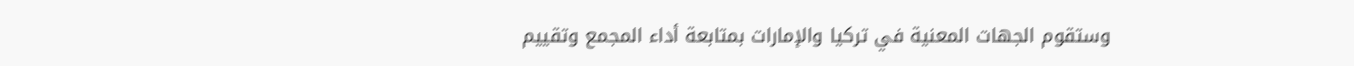وستقوم الجهات المعنية في تركيا والإمارات بمتابعة أداء المجمع وتقييم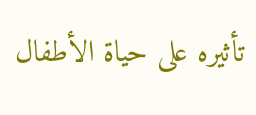تأثيره على حياة الأطفال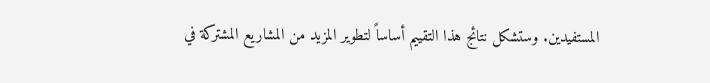المستفيدين. وستشكل نتائج هذا التقييم أساساً لتطوير المزيد من المشاريع المشتركة في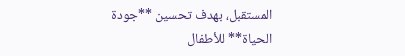المستقبل، بهدف تحسين **جودة الحياة** للأطفال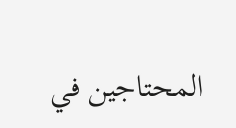المحتاجين في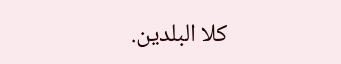كلا البلدين.